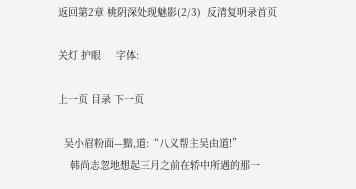返回第2章 桃阴深处现魅影(2/3)  反清复明录首页

关灯 护眼     字体:

上一页 目录 下一页

  吴小眉粉面—黯,道:“八义帮主吴由道!”
    韩尚志忽地想起三月之前在轿中所遇的那一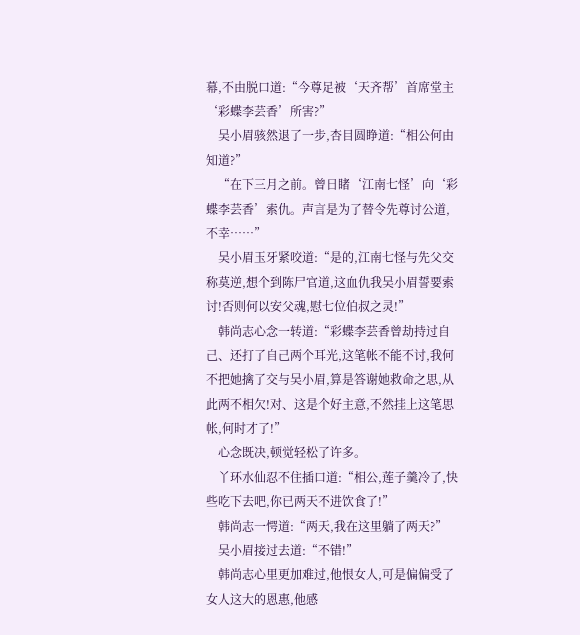幕,不由脱口道:“今尊足被‘天齐帮’首席堂主‘彩蝶李芸香’所害?”
    吴小眉骇然退了一步,杏目圆睁道:“相公何由知道?”
    “在下三月之前。曾日睹‘江南七怪’向‘彩蝶李芸香’索仇。声言是为了替令先尊讨公道,不幸……”
    吴小眉玉牙紧咬道:“是的,江南七怪与先父交称莫逆,想个到陈尸官道,这血仇我吴小眉誓要索讨!否则何以安父魂,慰七位伯叔之灵!”
    韩尚志心念一转道:“彩蝶李芸香曾劫持过自己、还打了自己两个耳光,这笔帐不能不讨,我何不把她擒了交与吴小眉,算是答谢她救命之思,从此两不相欠!对、这是个好主意,不然挂上这笔思帐,何时才了!”
    心念既决,顿觉轻松了许多。
    丫环水仙忍不住插口道:“相公,莲子羹冷了,快些吃下去吧,你已两天不进饮食了!”
    韩尚志一愕道:“两天,我在这里躺了两天?”
    吴小眉接过去道:“不错!”
    韩尚志心里更加难过,他恨女人,可是偏偏受了女人这大的恩惠,他感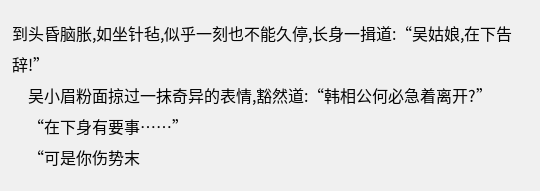到头昏脑胀,如坐针毡,似乎一刻也不能久停,长身一揖道:“吴姑娘,在下告辞!”
    吴小眉粉面掠过一抹奇异的表情,豁然道:“韩相公何必急着离开?”
    “在下身有要事……”
    “可是你伤势末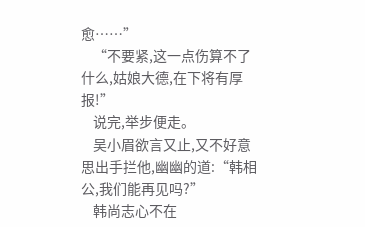愈……”
    “不要紧,这一点伤算不了什么,姑娘大德,在下将有厚报!”
    说完,举步便走。
    吴小眉欲言又止,又不好意思出手拦他,幽幽的道:“韩相公,我们能再见吗?”
    韩尚志心不在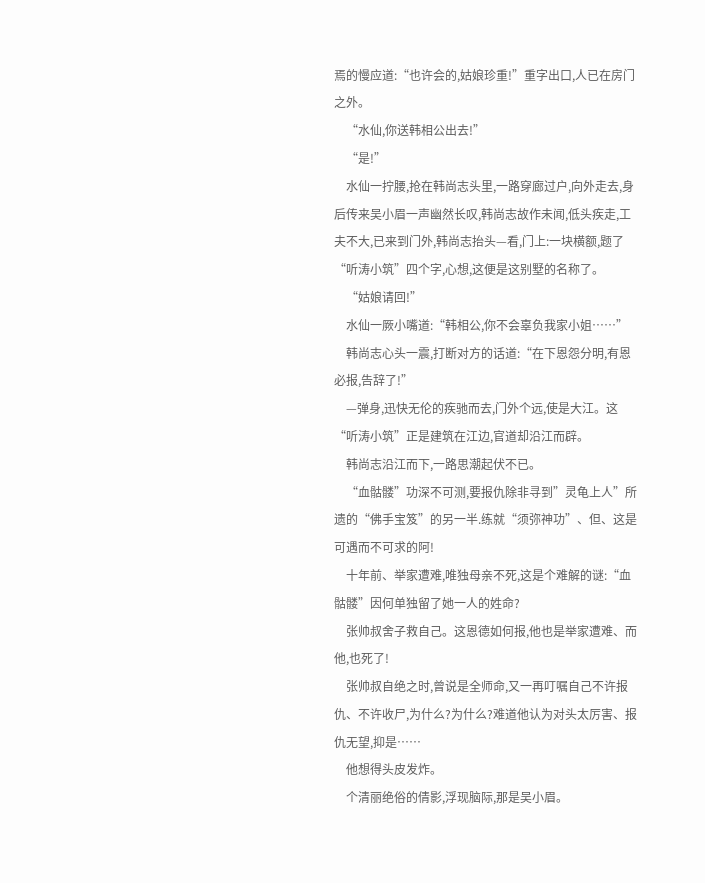焉的慢应道:“也许会的,姑娘珍重!”重字出口,人已在房门之外。
    “水仙,你送韩相公出去!”
    “是!”
    水仙一拧腰,抢在韩尚志头里,一路穿廊过户,向外走去,身后传来吴小眉一声幽然长叹,韩尚志故作未闻,低头疾走,工夫不大,已来到门外,韩尚志抬头—看,门上:一块横额,题了“听涛小筑”四个字,心想,这便是这别墅的名称了。
    “姑娘请回!”
    水仙一厥小嘴道:“韩相公,你不会辜负我家小姐……”
    韩尚志心头一震,打断对方的话道:“在下恩怨分明,有恩必报,告辞了!”
    —弹身,迅快无伦的疾驰而去,门外个远,使是大江。这“听涛小筑”正是建筑在江边,官道却沿江而辟。
    韩尚志沿江而下,一路思潮起伏不已。
    “血骷髅”功深不可测,要报仇除非寻到”灵龟上人”所遗的“佛手宝笈”的另一半.练就“须弥神功”、但、这是可遇而不可求的阿!
    十年前、举家遭难,唯独母亲不死,这是个难解的谜:“血骷髅”因何单独留了她一人的姓命?
    张帅叔舍子救自己。这恩德如何报,他也是举家遭难、而他,也死了!
    张帅叔自绝之时,曾说是全师命,又一再叮嘱自己不许报仇、不许收尸,为什么?为什么?难道他认为对头太厉害、报仇无望,抑是……
    他想得头皮发炸。
    个清丽绝俗的倩影,浮现脑际,那是吴小眉。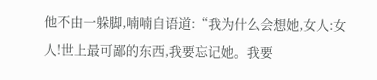他不由一躲脚,喃喃自语道:“我为什么会想她,女人:女人!世上最可鄙的东西,我要忘记她。我要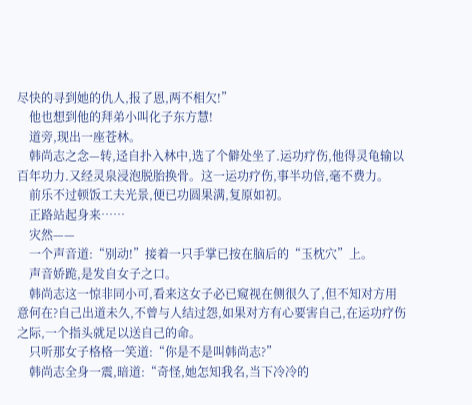尽快的寻到她的仇人,报了恩,两不相欠!”
    他也想到他的拜弟小叫化子东方慧!
    道旁,现出一座苍林。
    韩尚志之念—转,迳自扑入林中,选了个僻处坐了.运功疗伤,他得灵龟输以百年功力.又经灵泉浸泡脱胎换骨。这一运功疗伤,事半功倍,毫不费力。
    前乐不过顿饭工夫光景,便已功圆果满,复原如初。
    正路站起身来……
    灾然——
    一个声音道:“别动!”接着一只手掌已按在脑后的“玉枕穴”上。
    声音娇跪,是发自女子之口。
    韩尚志这一惊非同小可,看来这女子必已窥视在侧很久了,但不知对方用意何在?自己出道未久,不曾与人结过怨,如果对方有心要害自己,在运功疗伤之际,一个指头就足以送自己的命。
    只听那女子格格一笑道:“你是不是叫韩尚志?”
    韩尚志全身一震,暗道:“奇怪,她怎知我名,当下冷冷的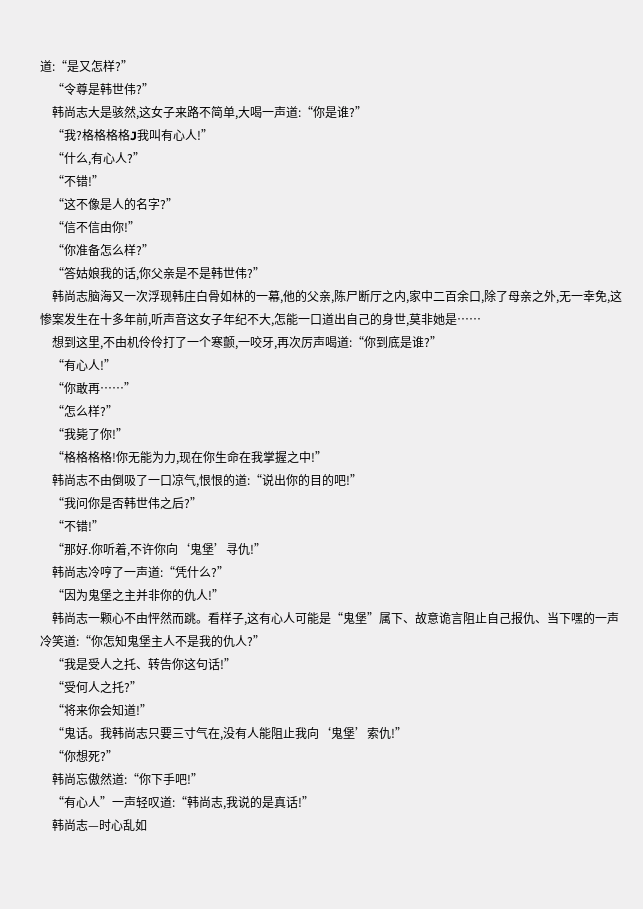道:“是又怎样?”
    “令尊是韩世伟?”
    韩尚志大是骇然,这女子来路不简单,大喝一声道:“你是谁?”
    “我?格格格格J我叫有心人!”
    “什么,有心人?”
    “不错!”
    “这不像是人的名字?”
    “信不信由你!”
    “你准备怎么样?”
    “答姑娘我的话,你父亲是不是韩世伟?”
    韩尚志脑海又一次浮现韩庄白骨如林的一幕,他的父亲,陈尸断厅之内,家中二百余口,除了母亲之外,无一幸免,这惨案发生在十多年前,听声音这女子年纪不大,怎能一口道出自己的身世,莫非她是……
    想到这里,不由机伶伶打了一个寒颤,一咬牙,再次厉声喝道:“你到底是谁?”
    “有心人!”
    “你敢再……”
    “怎么样?”
    “我毙了你!”
    “格格格格!你无能为力,现在你生命在我掌握之中!”
    韩尚志不由倒吸了一口凉气,恨恨的道:“说出你的目的吧!”
    “我问你是否韩世伟之后?”
    “不错!”
    “那好.你听着,不许你向‘鬼堡’寻仇!”
    韩尚志冷哼了一声道:“凭什么?”
    “因为鬼堡之主并非你的仇人!”
    韩尚志一颗心不由怦然而跳。看样子,这有心人可能是“鬼堡”属下、故意诡言阻止自己报仇、当下嘿的一声冷笑道:“你怎知鬼堡主人不是我的仇人?”
    “我是受人之托、转告你这句话!”
    “受何人之托?”
    “将来你会知道!”
    “鬼话。我韩尚志只要三寸气在,没有人能阻止我向‘鬼堡’索仇!”
    “你想死?”
    韩尚忘傲然道:“你下手吧!”
    “有心人”一声轻叹道:“韩尚志,我说的是真话!”
    韩尚志—时心乱如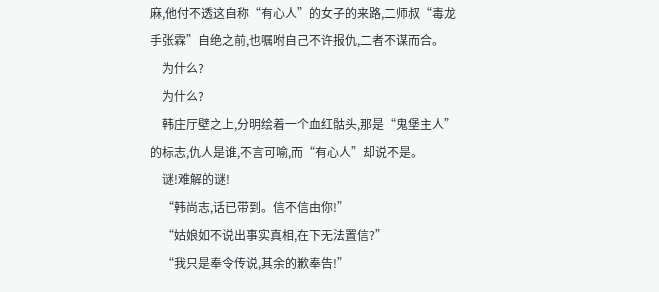麻,他付不透这自称“有心人”的女子的来路,二师叔“毒龙手张霖”自绝之前,也嘱咐自己不许报仇,二者不谋而合。
    为什么?
    为什么?
    韩庄厅壁之上,分明绘着一个血红骷头,那是“鬼堡主人”的标志,仇人是谁,不言可喻,而“有心人”却说不是。
    谜!难解的谜!
    “韩尚志,话已带到。信不信由你!”
    “姑娘如不说出事实真相,在下无法置信?”
    “我只是奉令传说,其余的歉奉告!”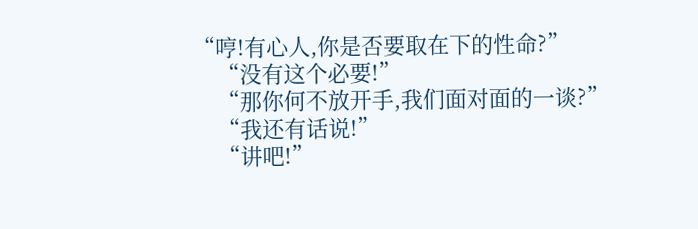“哼!有心人,你是否要取在下的性命?”
    “没有这个必要!”
    “那你何不放开手,我们面对面的一谈?”
    “我还有话说!”
    “讲吧!”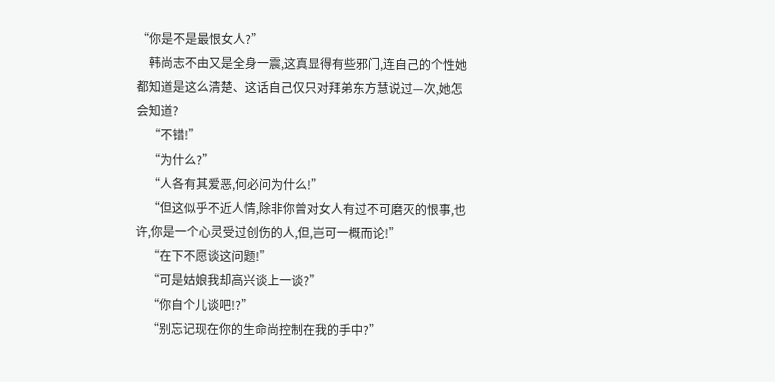“你是不是最恨女人?”
    韩尚志不由又是全身一震,这真显得有些邪门,连自己的个性她都知道是这么清楚、这话自己仅只对拜弟东方慧说过—次,她怎会知道?
    “不错!”
    “为什么?”
    “人各有其爱恶,何必问为什么!”
    “但这似乎不近人情,除非你曾对女人有过不可磨灭的恨事,也许,你是一个心灵受过创伤的人,但,岂可一概而论!”
    “在下不愿谈这问题!”
    “可是姑娘我却高兴谈上一谈?”
    “你自个儿谈吧!?”
    “别忘记现在你的生命尚控制在我的手中?”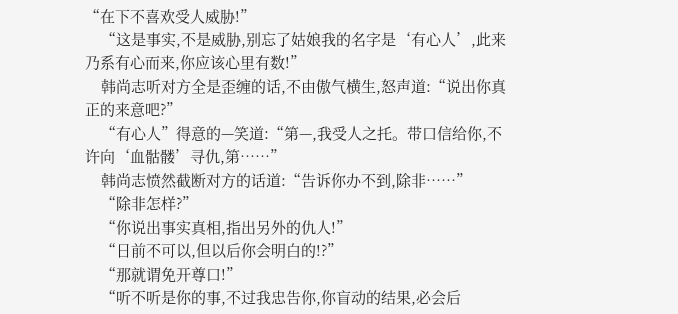“在下不喜欢受人威胁!”
    “这是事实,不是威胁,别忘了姑娘我的名字是‘有心人’,此来乃系有心而来,你应该心里有数!”
    韩尚志听对方全是歪缠的话,不由傲气横生,怒声道:“说出你真正的来意吧?”
    “有心人”得意的—笑道:“第—,我受人之托。带口信给你,不许向‘血骷髅’寻仇,第……”
    韩尚志愤然截断对方的话道:“告诉你办不到,除非……”
    “除非怎样?”
    “你说出事实真相,指出另外的仇人!”
    “日前不可以,但以后你会明白的!?”
    “那就谓免开尊口!”
    “听不听是你的事,不过我忠告你,你盲动的结果,必会后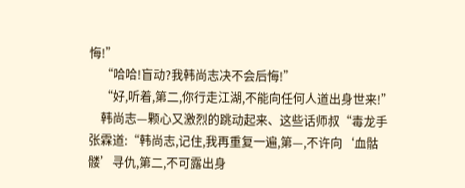悔!”
    “哈哈!盲动?我韩尚志决不会后悔!”
    “好,听着,第二,你行走江湖,不能向任何人道出身世来!”
    韩尚志—颗心又激烈的跳动起来、这些话师叔“毒龙手张霖道:“韩尚志,记住,我再重复一遍,第—,不许向‘血骷髅’寻仇,第二,不可露出身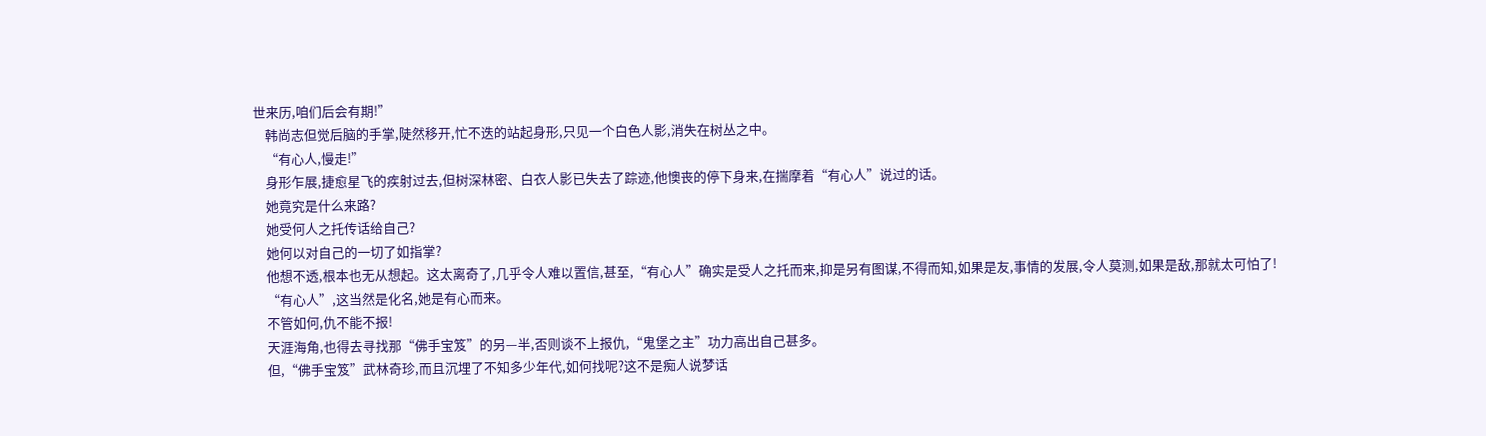世来历,咱们后会有期!”
    韩尚志但觉后脑的手掌,陡然移开,忙不迭的站起身形,只见一个白色人影,消失在树丛之中。
    “有心人,慢走!”
    身形乍展,捷愈星飞的疾射过去,但树深林密、白衣人影已失去了踪迹,他懊丧的停下身来,在揣摩着“有心人”说过的话。
    她竟究是什么来路?
    她受何人之托传话给自己?
    她何以对自己的一切了如指掌?
    他想不透,根本也无从想起。这太离奇了,几乎令人难以置信,甚至,“有心人”确实是受人之托而来,抑是另有图谋,不得而知,如果是友,事情的发展,令人莫测,如果是敌,那就太可怕了!
    “有心人”,这当然是化名,她是有心而来。
    不管如何,仇不能不报!
    天涯海角,也得去寻找那“佛手宝笈”的另—半,否则谈不上报仇,“鬼堡之主”功力高出自己甚多。
    但,“佛手宝笈”武林奇珍,而且沉埋了不知多少年代,如何找呢?这不是痴人说梦话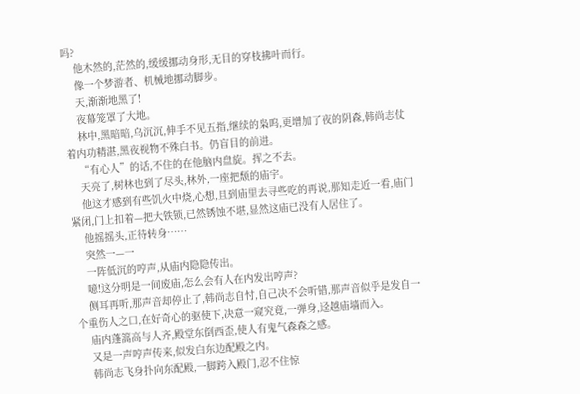吗?
    他木然的,茫然的,缓缓挪动身形,无目的穿枝拂叶而行。
    像一个梦游者、机械地挪动脚步。
    天,渐渐地黑了!
    夜幕笼罩了大地。
    林中,黑暗暗,乌沉沉,伸手不见五指,继续的枭呜,更增加了夜的阴森,韩尚志仗着内功精湛,黑夜视物不殊白书。仍盲目的前进。
    “有心人”的话,不住的在他脑内盘旋。挥之不去。
    天亮了,树林也到了尽头,林外,一座把颓的庙宇。
    他这才感到有些饥火中烧,心想,且到庙里去寻些吃的再说,那知走近一看,庙门紧闭,门上扣着—把大铁锁,已然锈蚀不堪,显然这庙已没有人居住了。
    他摇摇头,正待转身……
    突然一—一
    一阵低沉的哼声,从庙内隐隐传出。
    噫!这分明是一间废庙,怎么会有人在内发出哼声?
    侧耳再听,那声音却停止了,韩尚志自忖,自己决不会听错,那声音似乎是发自一个重伤人之口,在好奇心的驱使下,决意一窥究竟,一弹身,迳越庙墙而入。
    庙内蓬篙高与人齐,殿堂东倒西歪,使人有鬼气森森之感。
    又是一声哼声传来,似发白东边配殿之内。
    韩尚志飞身扑向东配殿,一脚跨入殿门,忍不住惊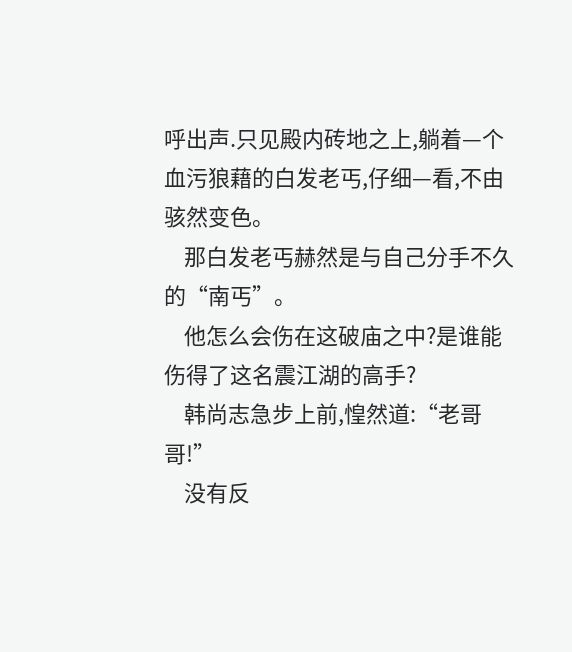呼出声.只见殿内砖地之上,躺着—个血污狼藉的白发老丐,仔细—看,不由骇然变色。
    那白发老丐赫然是与自己分手不久的“南丐”。
    他怎么会伤在这破庙之中?是谁能伤得了这名震江湖的高手?
    韩尚志急步上前,惶然道:“老哥哥!”
    没有反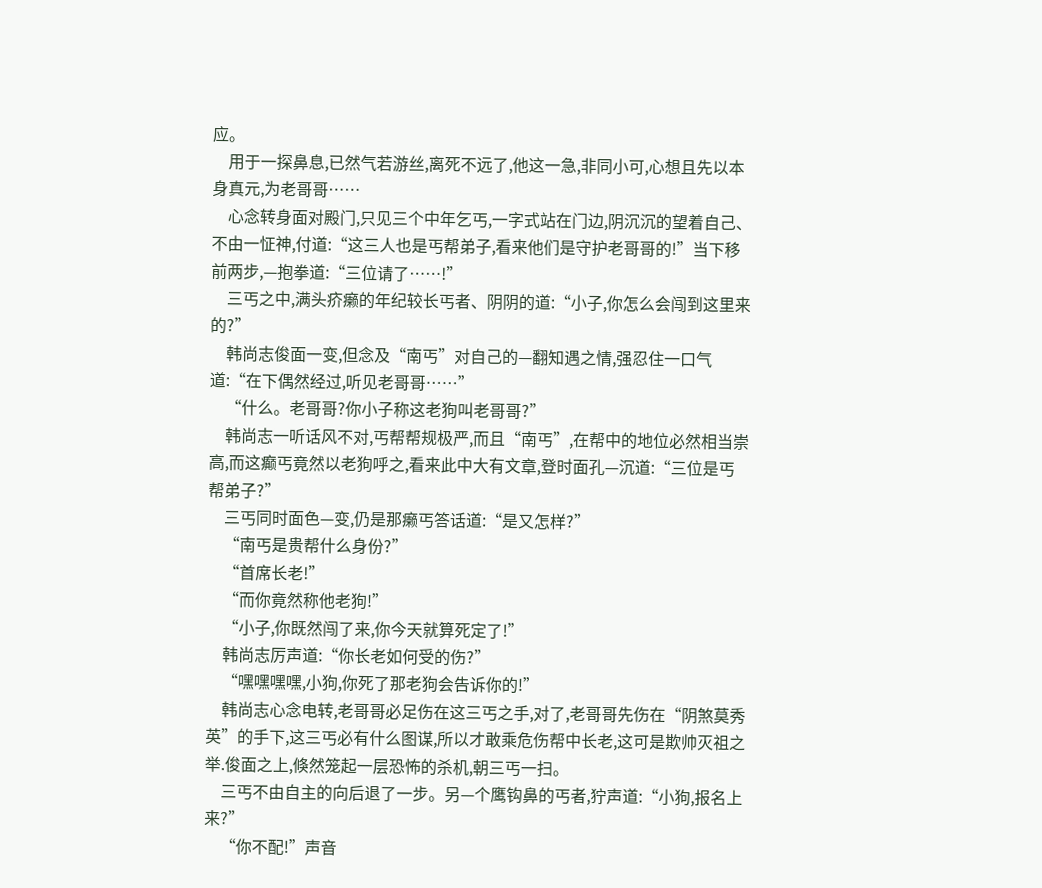应。
    用于一探鼻息,已然气若游丝,离死不远了,他这一急,非同小可,心想且先以本身真元,为老哥哥……
    心念转身面对殿门,只见三个中年乞丐,一字式站在门边,阴沉沉的望着自己、不由一怔神,付道:“这三人也是丐帮弟子,看来他们是守护老哥哥的!”当下移前两步,—抱拳道:“三位请了……!”
    三丐之中,满头疥癞的年纪较长丐者、阴阴的道:“小子,你怎么会闯到这里来的?”
    韩尚志俊面一变,但念及“南丐”对自己的—翻知遇之情,强忍住一口气道:“在下偶然经过,听见老哥哥……”
    “什么。老哥哥?你小子称这老狗叫老哥哥?”
    韩尚志一听话风不对,丐帮帮规极严,而且“南丐”,在帮中的地位必然相当崇高,而这癫丐竟然以老狗呼之,看来此中大有文章,登时面孔—沉道:“三位是丐帮弟子?”
    三丐同时面色—变,仍是那癞丐答话道:“是又怎样?”
    “南丐是贵帮什么身份?”
    “首席长老!”
    “而你竟然称他老狗!”
    “小子,你既然闯了来,你今天就算死定了!”
    韩尚志厉声道:“你长老如何受的伤?”
    “嘿嘿嘿嘿,小狗,你死了那老狗会告诉你的!”
    韩尚志心念电转,老哥哥必足伤在这三丐之手,对了,老哥哥先伤在“阴煞莫秀英”的手下,这三丐必有什么图谋,所以才敢乘危伤帮中长老,这可是欺帅灭祖之举.俊面之上,倏然笼起一层恐怖的杀机,朝三丐一扫。
    三丐不由自主的向后退了一步。另—个鹰钩鼻的丐者,狞声道:“小狗,报名上来?”
    “你不配!”声音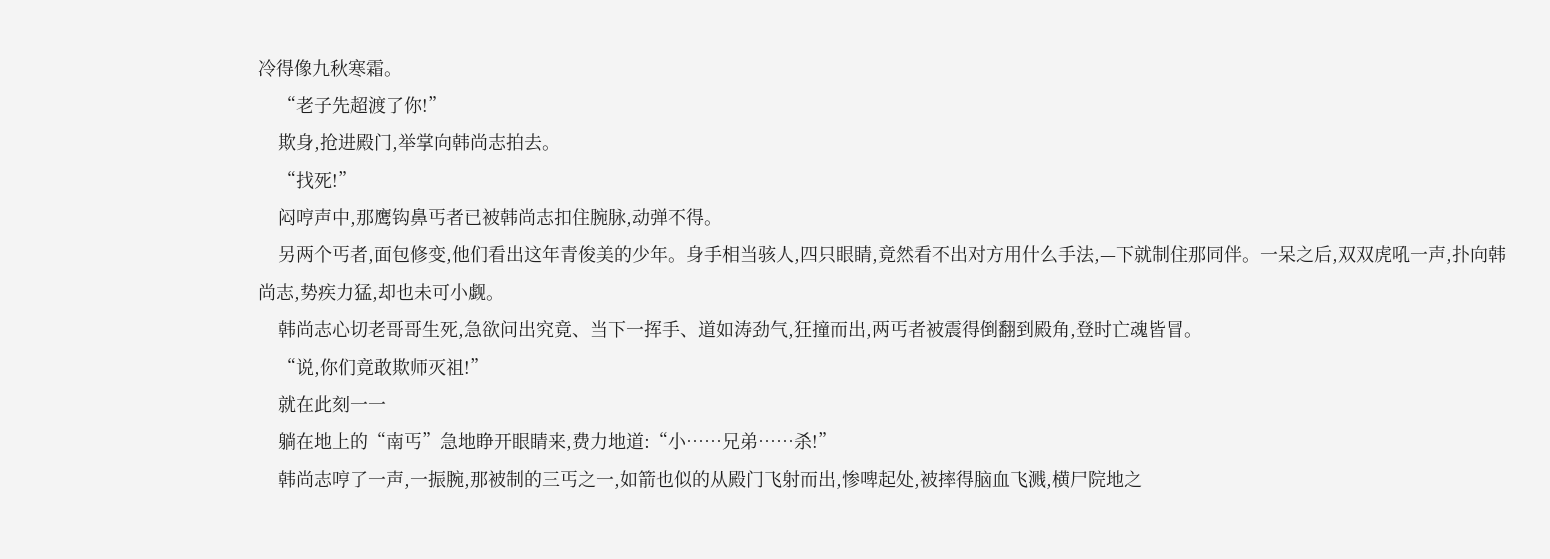冷得像九秋寒霜。
    “老子先超渡了你!”
    欺身,抢进殿门,举掌向韩尚志拍去。
    “找死!”
    闷哼声中,那鹰钩鼻丐者已被韩尚志扣住腕脉,动弹不得。
    另两个丐者,面包修变,他们看出这年青俊美的少年。身手相当骇人,四只眼睛,竟然看不出对方用什么手法,—下就制住那同伴。一呆之后,双双虎吼一声,扑向韩尚志,势疾力猛,却也未可小觑。
    韩尚志心切老哥哥生死,急欲问出究竟、当下一挥手、道如涛劲气,狂撞而出,两丐者被震得倒翻到殿角,登时亡魂皆冒。
    “说,你们竟敢欺师灭祖!”
    就在此刻一一
    躺在地上的“南丐”急地睁开眼睛来,费力地道:“小……兄弟……杀!”
    韩尚志哼了一声,一振腕,那被制的三丐之一,如箭也似的从殿门飞射而出,惨啤起处,被摔得脑血飞溅,横尸院地之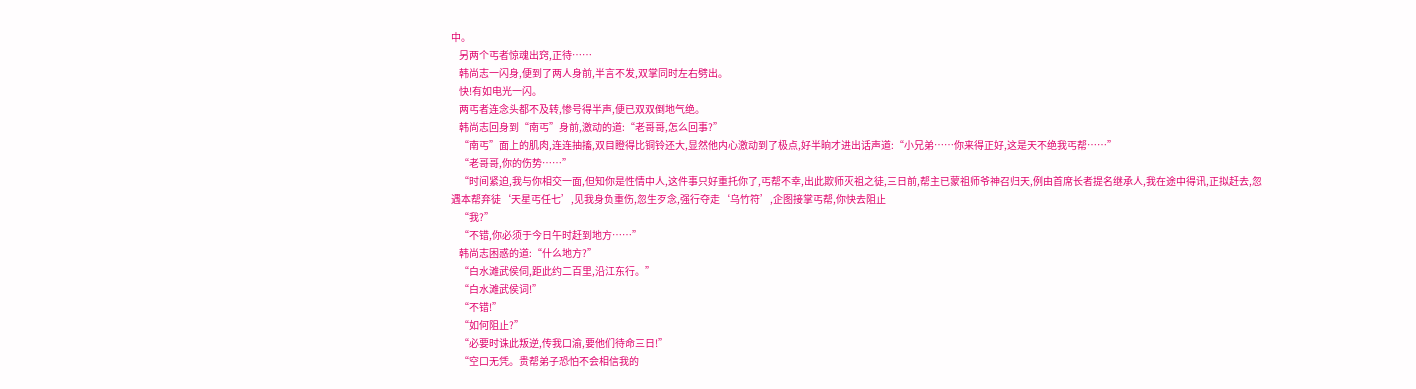中。
    另两个丐者惊魂出窍,正待……
    韩尚志一闪身,便到了两人身前,半言不发,双掌同时左右劈出。
    快!有如电光一闪。
    两丐者连念头都不及转,惨号得半声,便已双双倒地气绝。
    韩尚志回身到“南丐”身前,激动的道:“老哥哥,怎么回事?”
    “南丐”面上的肌肉,连连抽搐,双目瞪得比铜铃还大,显然他内心激动到了极点,好半晌才进出话声道:“小兄弟……你来得正好,这是天不绝我丐帮……”
    “老哥哥,你的伤势……”
    “时间紧迫,我与你相交一面,但知你是性情中人,这件事只好重托你了,丐帮不幸,出此欺师灭祖之徒,三日前,帮主已蒙祖师爷神召归天,例由首席长者提名继承人,我在途中得讯,正拟赶去,忽遇本帮弃徒‘天星丐任七’,见我身负重伤,忽生歹念,强行夺走‘乌竹符’,企图接掌丐帮,你快去阻止
    “我?”
    “不错,你必须于今日午时赶到地方……”
    韩尚志困惑的道:“什么地方?”
    “白水滩武侯伺,距此约二百里,沿江东行。”
    “白水滩武侯词!”
    “不错!”
    “如何阻止?”
    “必要时诛此叛逆,传我口渝,要他们待命三日!”
    “空口无凭。贵帮弟子恐怕不会相信我的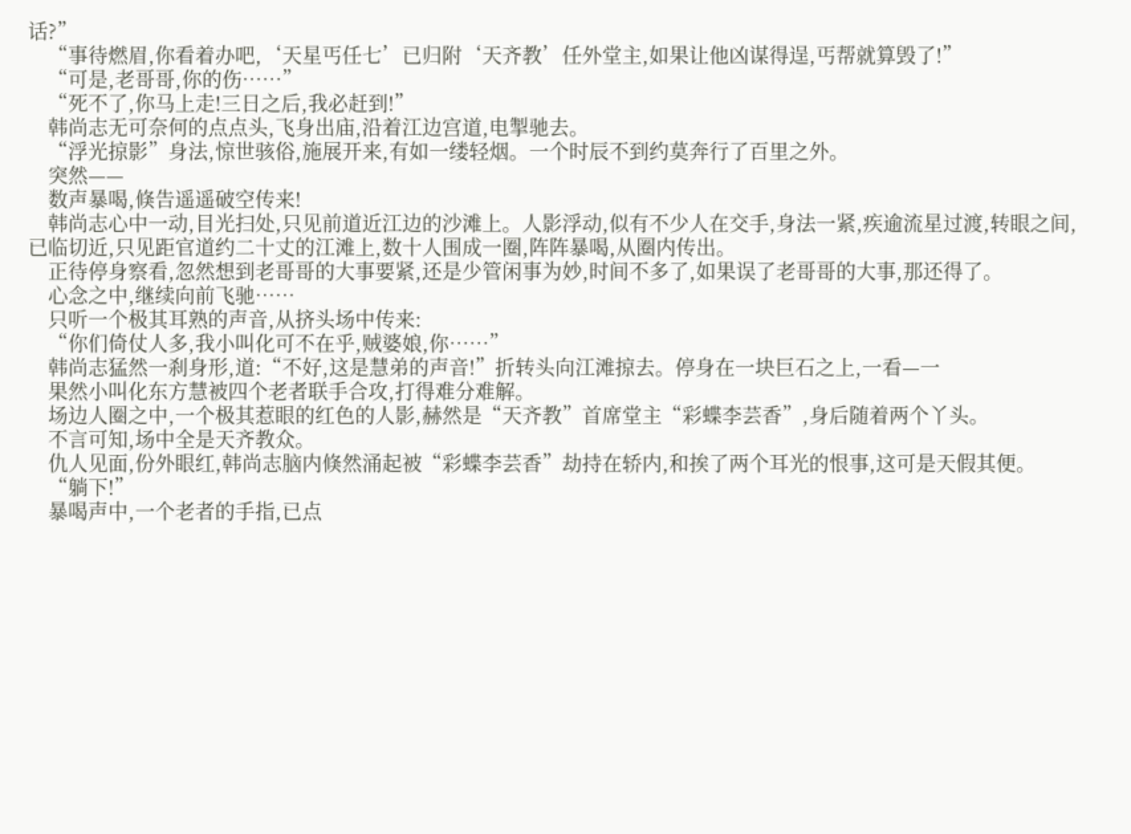话?”
    “事待燃眉,你看着办吧,‘天星丐任七’已归附‘天齐教’任外堂主,如果让他凶谋得逞,丐帮就算毁了!”
    “可是,老哥哥,你的伤……”
    “死不了,你马上走!三日之后,我必赶到!”
    韩尚志无可奈何的点点头,飞身出庙,沿着江边宫道,电掣驰去。
    “浮光掠影”身法,惊世骇俗,施展开来,有如一缕轻烟。一个时辰不到约莫奔行了百里之外。
    突然——
    数声暴喝,倏告遥遥破空传来!
    韩尚志心中一动,目光扫处,只见前道近江边的沙滩上。人影浮动,似有不少人在交手,身法一紧,疾逾流星过渡,转眼之间,已临切近,只见距官道约二十丈的江滩上,数十人围成一圈,阵阵暴喝,从圈内传出。
    正待停身察看,忽然想到老哥哥的大事要紧,还是少管闲事为妙,时间不多了,如果误了老哥哥的大事,那还得了。
    心念之中,继续向前飞驰……
    只听一个极其耳熟的声音,从挤头场中传来:
    “你们倚仗人多,我小叫化可不在乎,贼婆娘,你……”
    韩尚志猛然一刹身形,道:“不好,这是慧弟的声音!”折转头向江滩掠去。停身在一块巨石之上,一看—一
    果然小叫化东方慧被四个老者联手合攻,打得难分难解。
    场边人圈之中,一个极其惹眼的红色的人影,赫然是“天齐教”首席堂主“彩蝶李芸香”,身后随着两个丫头。
    不言可知,场中全是天齐教众。
    仇人见面,份外眼红,韩尚志脑内倏然涌起被“彩蝶李芸香”劫持在轿内,和挨了两个耳光的恨事,这可是天假其便。
    “躺下!”
    暴喝声中,一个老者的手指,已点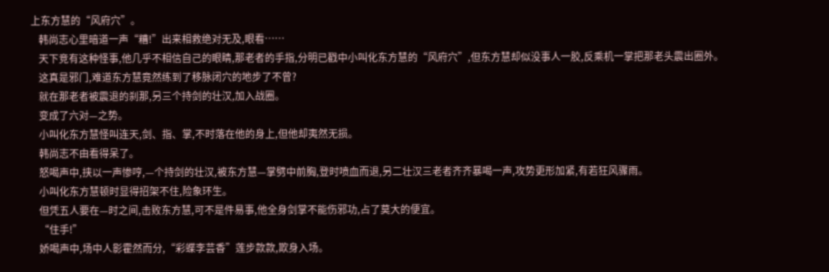上东方慧的“风府穴”。
    韩尚志心里暗道一声“糟!”出来相救绝对无及,眼看……
    天下竞有这种怪事,他几乎不相信自己的眼睛,那老者的手指,分明已戳中小叫化东方慧的“风府穴”,但东方慧却似没事人一胶,反乘机一掌把那老头震出圈外。
    这真是邪门,难道东方慧竟然练到了移脉闭穴的地步了不曾?
    就在那老者被震退的刹那,另三个持剑的壮汉,加入战圈。
    变成了六对—之势。
    小叫化东方慧怪叫连天,剑、指、掌,不时落在他的身上,但他却夷然无损。
    韩尚志不由看得呆了。
    怒喝声中,挟以一声惨哼,—个持剑的壮汉,被东方慧—掌劈中前胸,登时喷血而退,另二壮汉三老者齐齐暴喝一声,攻势更形加紧,有若狂风骤雨。
    小叫化东方慧顿时显得招架不住,险象环生。
    但凭五人要在—时之间,击败东方慧,可不是件易事,他全身剑掌不能伤邪功,占了莫大的便宜。
    “住手!”
    娇喝声中,场中人影霍然而分,“彩蝶李芸香”莲步款款,欺身入场。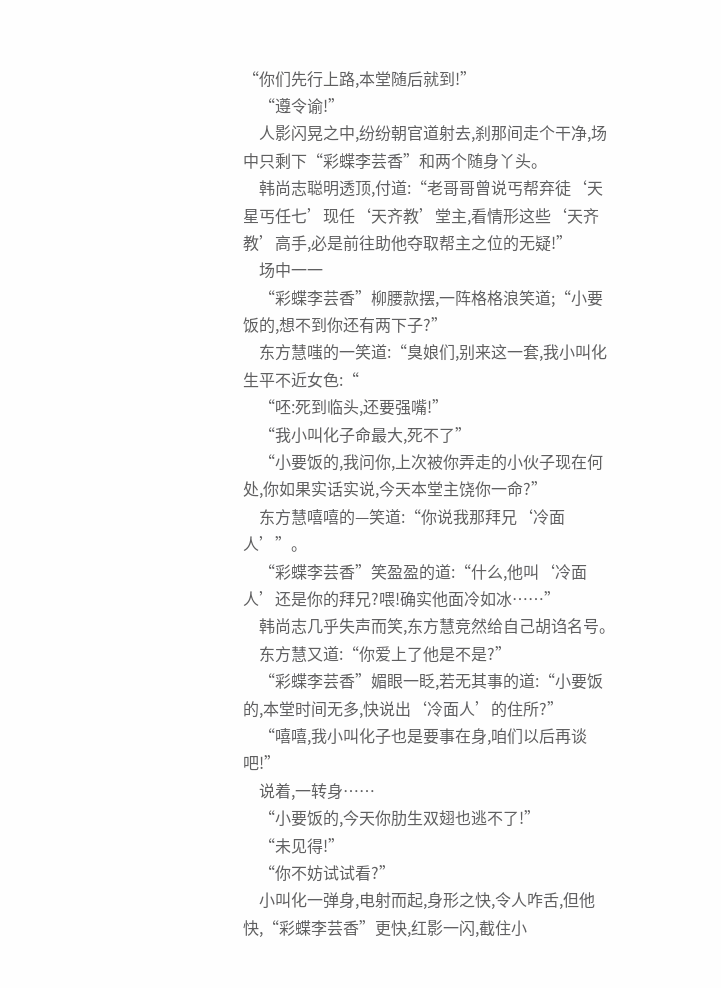“你们先行上路,本堂随后就到!”
    “遵令谕!”
    人影闪晃之中,纷纷朝官道射去,刹那间走个干净,场中只剩下“彩蝶李芸香”和两个随身丫头。
    韩尚志聪明透顶,付道:“老哥哥曾说丐帮弃徒‘天星丐任七’现任‘天齐教’堂主,看情形这些‘天齐教’高手,必是前往助他夺取帮主之位的无疑!”
    场中一一
    “彩蝶李芸香”柳腰款摆,一阵格格浪笑道;“小要饭的,想不到你还有两下子?”
    东方慧嗤的一笑道:“臭娘们,别来这一套,我小叫化生平不近女色:“
    “呸:死到临头,还要强嘴!”
    “我小叫化子命最大,死不了”
    “小要饭的,我问你,上次被你弄走的小伙子现在何处,你如果实话实说,今天本堂主饶你一命?”
    东方慧嘻嘻的—笑道:“你说我那拜兄‘冷面人’”。
    “彩蝶李芸香”笑盈盈的道:“什么,他叫‘冷面人’还是你的拜兄?喂!确实他面冷如冰……”
    韩尚志几乎失声而笑,东方慧竞然给自己胡诌名号。
    东方慧又道:“你爱上了他是不是?”
    “彩蝶李芸香”媚眼一眨,若无其事的道:“小要饭的,本堂时间无多,快说出‘冷面人’的住所?”
    “嘻嘻,我小叫化子也是要事在身,咱们以后再谈吧!”
    说着,一转身……
    “小要饭的,今天你肋生双翅也逃不了!”
    “未见得!”
    “你不妨试试看?”
    小叫化一弹身,电射而起,身形之快,令人咋舌,但他快,“彩蝶李芸香”更快,红影一闪,截住小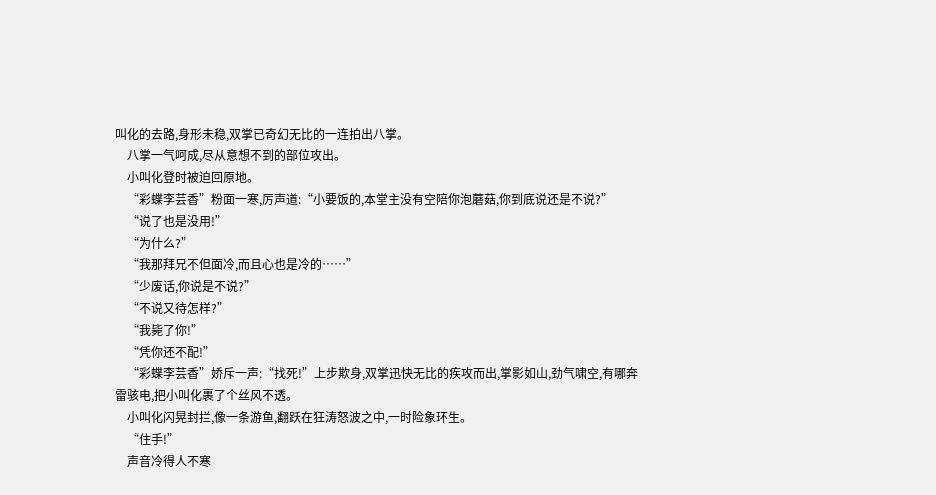叫化的去路,身形未稳,双掌已奇幻无比的一连拍出八掌。
    八掌一气呵成,尽从意想不到的部位攻出。
    小叫化登时被迫回原地。
    “彩蝶李芸香”粉面一寒,厉声道:“小要饭的,本堂主没有空陪你泡蘑菇,你到底说还是不说?”
    “说了也是没用!”
    “为什么?”
    “我那拜兄不但面冷,而且心也是冷的……”
    “少废话,你说是不说?”
    “不说又待怎样?”
    “我毙了你!”
    “凭你还不配!”
    “彩蝶李芸香”娇斥一声:“找死!”上步欺身,双掌迅快无比的疾攻而出,掌影如山,劲气啸空,有哪奔雷骇电,把小叫化裹了个丝风不透。
    小叫化闪晃封拦,像一条游鱼,翻跃在狂涛怒波之中,一时险象环生。
    “住手!”
    声音冷得人不寒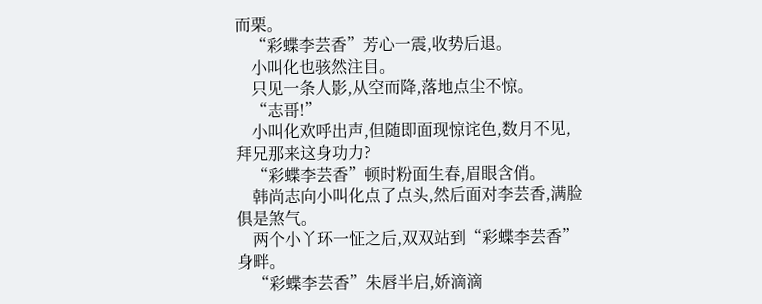而栗。
    “彩蝶李芸香”芳心一震,收势后退。
    小叫化也骇然注目。
    只见一条人影,从空而降,落地点尘不惊。
    “志哥!”
    小叫化欢呼出声,但随即面现惊诧色,数月不见,拜兄那来这身功力?
    “彩蝶李芸香”顿时粉面生春,眉眼含俏。
    韩尚志向小叫化点了点头,然后面对李芸香,满脸俱是煞气。
    两个小丫环一怔之后,双双站到“彩蝶李芸香”身畔。
    “彩蝶李芸香”朱唇半启,娇滴滴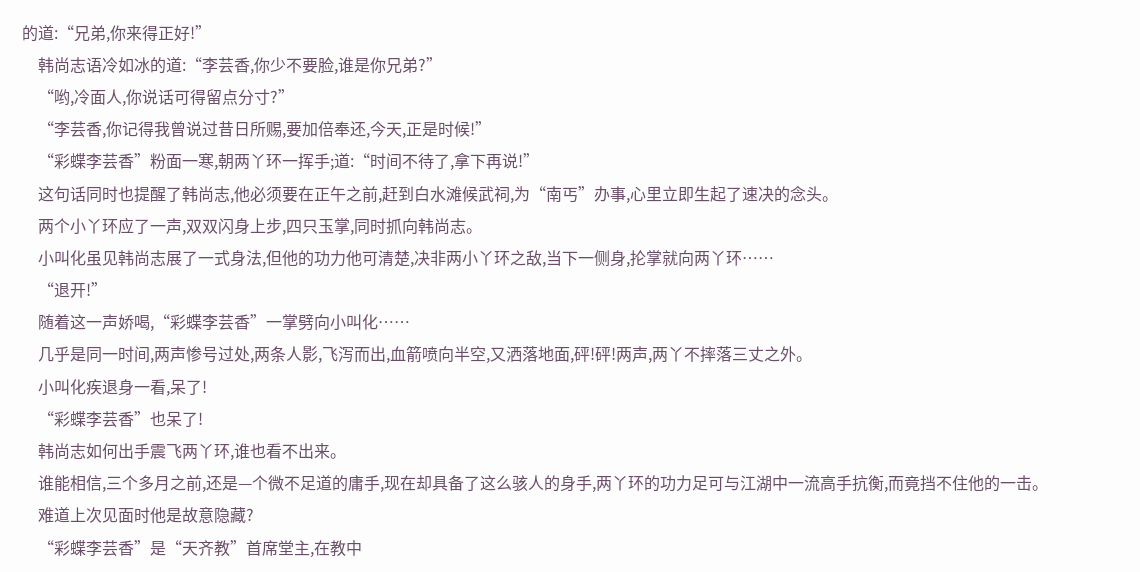的道:“兄弟,你来得正好!”
    韩尚志语冷如冰的道:“李芸香,你少不要脸,谁是你兄弟?”
    “哟,冷面人,你说话可得留点分寸?”
    “李芸香,你记得我曾说过昔日所赐,要加倍奉还,今天,正是时候!”
    “彩蝶李芸香”粉面一寒,朝两丫环一挥手;道:“时间不待了,拿下再说!”
    这句话同时也提醒了韩尚志,他必须要在正午之前,赶到白水滩候武祠,为“南丐”办事,心里立即生起了速决的念头。
    两个小丫环应了一声,双双闪身上步,四只玉掌,同时抓向韩尚志。
    小叫化虽见韩尚志展了一式身法,但他的功力他可清楚,决非两小丫环之敌,当下一侧身,抡掌就向两丫环……
    “退开!”
    随着这一声娇喝,“彩蝶李芸香”一掌劈向小叫化……
    几乎是同一时间,两声惨号过处,两条人影,飞泻而出,血箭喷向半空,又洒落地面,砰!砰!两声,两丫不摔落三丈之外。
    小叫化疾退身一看,呆了!
    “彩蝶李芸香”也呆了!
    韩尚志如何出手震飞两丫环,谁也看不出来。
    谁能相信,三个多月之前,还是—个微不足道的庸手,现在却具备了这么骇人的身手,两丫环的功力足可与江湖中一流高手抗衡,而竟挡不住他的一击。
    难道上次见面时他是故意隐藏?
    “彩蝶李芸香”是“天齐教”首席堂主,在教中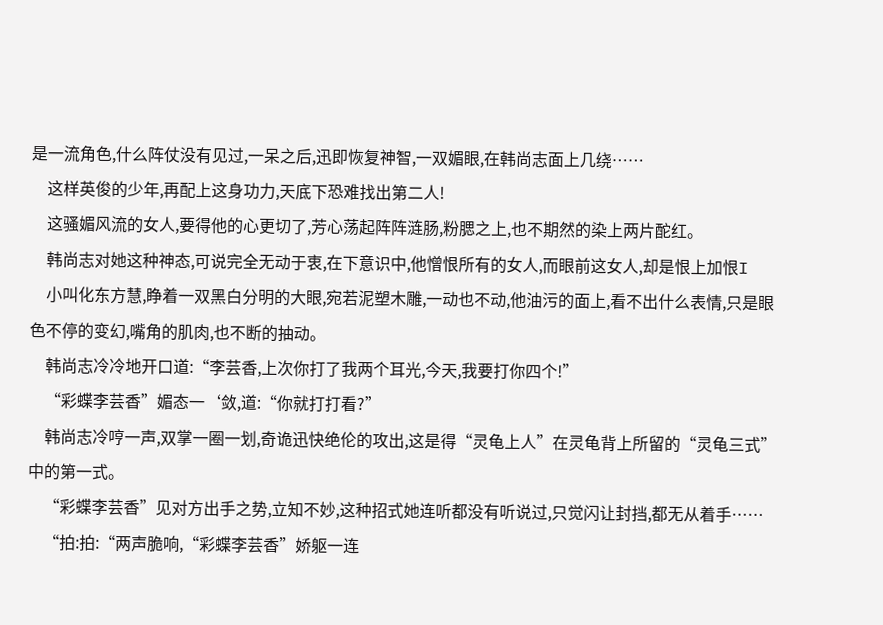是一流角色,什么阵仗没有见过,一呆之后,迅即恢复神智,一双媚眼,在韩尚志面上几绕……
    这样英俊的少年,再配上这身功力,天底下恐难找出第二人!
    这骚媚风流的女人,要得他的心更切了,芳心荡起阵阵涟肠,粉腮之上,也不期然的染上两片酡红。
    韩尚志对她这种神态,可说完全无动于衷,在下意识中,他憎恨所有的女人,而眼前这女人,却是恨上加恨I
    小叫化东方慧,睁着一双黑白分明的大眼,宛若泥塑木雕,一动也不动,他油污的面上,看不出什么表情,只是眼色不停的变幻,嘴角的肌肉,也不断的抽动。
    韩尚志冷冷地开口道:“李芸香,上次你打了我两个耳光,今天,我要打你四个!”
    “彩蝶李芸香”媚态一‘敛,道:“你就打打看?”
    韩尚志冷哼一声,双掌一圈一划,奇诡迅快绝伦的攻出,这是得“灵龟上人”在灵龟背上所留的“灵龟三式”中的第一式。
    “彩蝶李芸香”见对方出手之势,立知不妙,这种招式她连听都没有听说过,只觉闪让封挡,都无从着手……
    “拍:拍:“两声脆响,“彩蝶李芸香”娇躯一连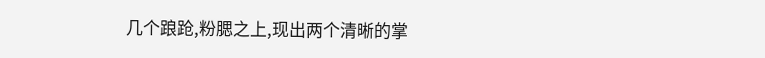几个踉跄,粉腮之上,现出两个清晰的掌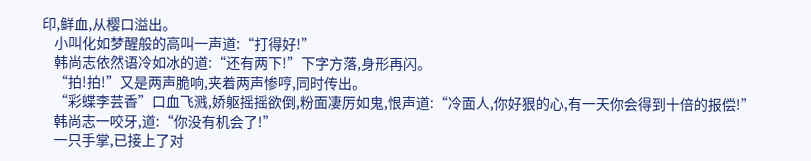印,鲜血,从樱口溢出。
    小叫化如梦醒般的高叫一声道:“打得好!”
    韩尚志依然语冷如冰的道:“还有两下!”下字方落,身形再闪。
    “拍!拍!”又是两声脆响,夹着两声惨哼,同时传出。
    “彩蝶李芸香”口血飞溅,娇躯摇摇欲倒,粉面凄厉如鬼,恨声道:“冷面人,你好狠的心,有一天你会得到十倍的报偿!”
    韩尚志一咬牙,道:“你没有机会了!”
    一只手掌,已接上了对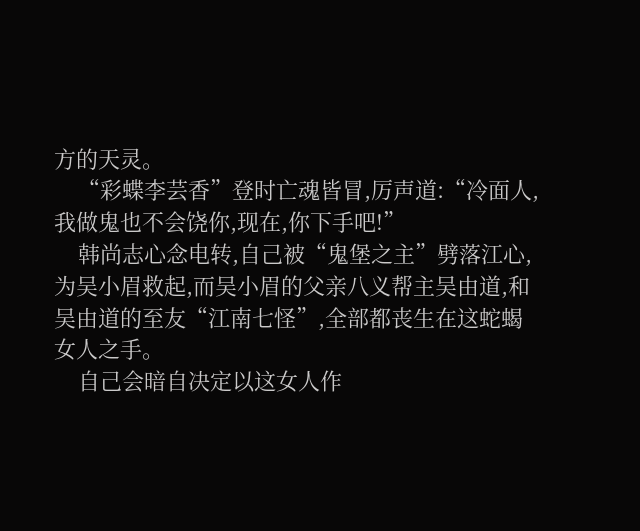方的天灵。
    “彩蝶李芸香”登时亡魂皆冒,厉声道:“冷面人,我做鬼也不会饶你,现在,你下手吧!”
    韩尚志心念电转,自己被“鬼堡之主”劈落江心,为吴小眉救起,而吴小眉的父亲八义帮主吴由道,和吴由道的至友“江南七怪”,全部都丧生在这蛇蝎女人之手。
    自己会暗自决定以这女人作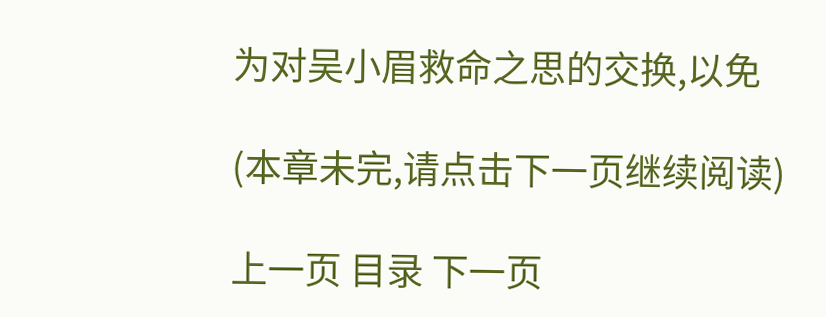为对吴小眉救命之思的交换,以免

(本章未完,请点击下一页继续阅读)

上一页 目录 下一页